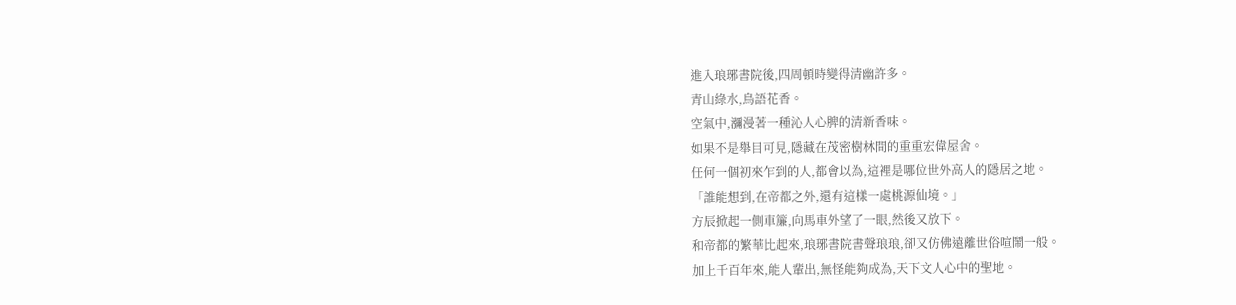進入琅琊書院後,四周頓時變得清幽許多。
青山綠水,鳥語花香。
空氣中,瀰漫著一種沁人心脾的清新香味。
如果不是舉目可見,隱藏在茂密樹林間的重重宏偉屋舍。
任何一個初來乍到的人,都會以為,這裡是哪位世外高人的隱居之地。
「誰能想到,在帝都之外,還有這樣一處桃源仙境。」
方辰掀起一側車簾,向馬車外望了一眼,然後又放下。
和帝都的繁華比起來,琅琊書院書聲琅琅,卻又仿佛遠離世俗喧鬧一般。
加上千百年來,能人輩出,無怪能夠成為,天下文人心中的聖地。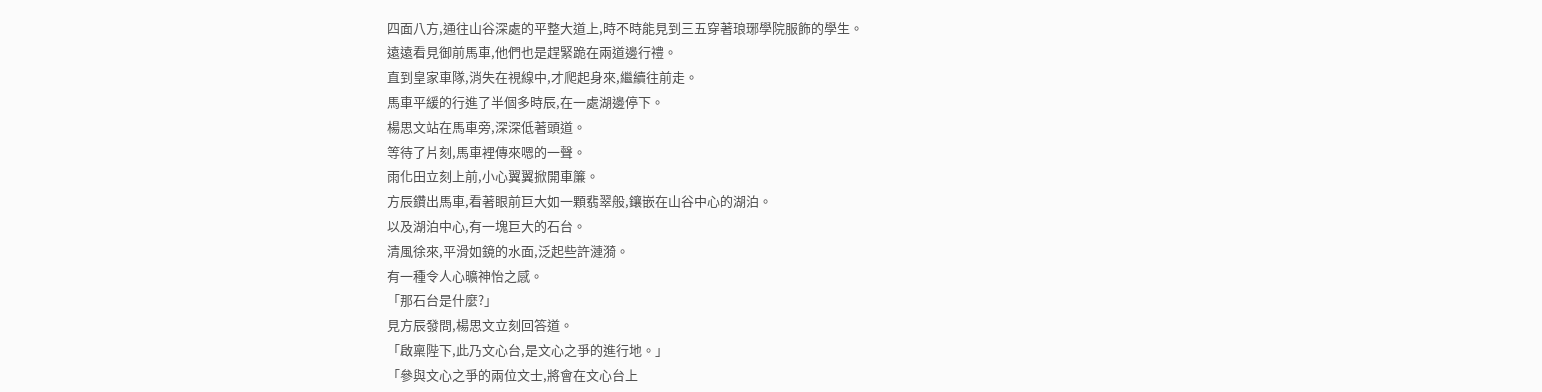四面八方,通往山谷深處的平整大道上,時不時能見到三五穿著琅琊學院服飾的學生。
遠遠看見御前馬車,他們也是趕緊跪在兩道邊行禮。
直到皇家車隊,消失在視線中,才爬起身來,繼續往前走。
馬車平緩的行進了半個多時辰,在一處湖邊停下。
楊思文站在馬車旁,深深低著頭道。
等待了片刻,馬車裡傳來嗯的一聲。
雨化田立刻上前,小心翼翼掀開車簾。
方辰鑽出馬車,看著眼前巨大如一顆翡翠般,鑲嵌在山谷中心的湖泊。
以及湖泊中心,有一塊巨大的石台。
清風徐來,平滑如鏡的水面,泛起些許漣漪。
有一種令人心曠神怡之感。
「那石台是什麼?」
見方辰發問,楊思文立刻回答道。
「啟稟陛下,此乃文心台,是文心之爭的進行地。」
「參與文心之爭的兩位文士,將會在文心台上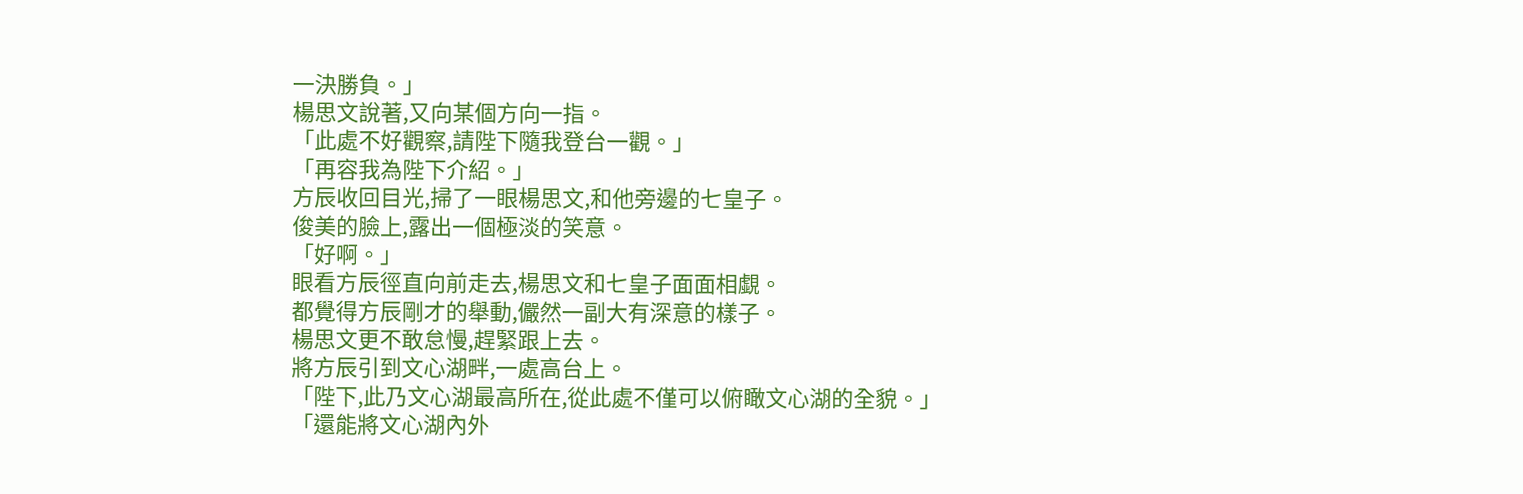一決勝負。」
楊思文說著,又向某個方向一指。
「此處不好觀察,請陛下隨我登台一觀。」
「再容我為陛下介紹。」
方辰收回目光,掃了一眼楊思文,和他旁邊的七皇子。
俊美的臉上,露出一個極淡的笑意。
「好啊。」
眼看方辰徑直向前走去,楊思文和七皇子面面相覷。
都覺得方辰剛才的舉動,儼然一副大有深意的樣子。
楊思文更不敢怠慢,趕緊跟上去。
將方辰引到文心湖畔,一處高台上。
「陛下,此乃文心湖最高所在,從此處不僅可以俯瞰文心湖的全貌。」
「還能將文心湖內外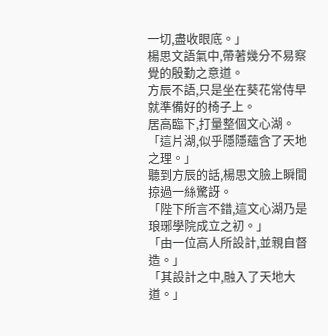一切,盡收眼底。」
楊思文語氣中,帶著幾分不易察覺的殷勤之意道。
方辰不語,只是坐在葵花常侍早就準備好的椅子上。
居高臨下,打量整個文心湖。
「這片湖,似乎隱隱蘊含了天地之理。」
聽到方辰的話,楊思文臉上瞬間掠過一絲驚訝。
「陛下所言不錯,這文心湖乃是琅琊學院成立之初。」
「由一位高人所設計,並親自督造。」
「其設計之中,融入了天地大道。」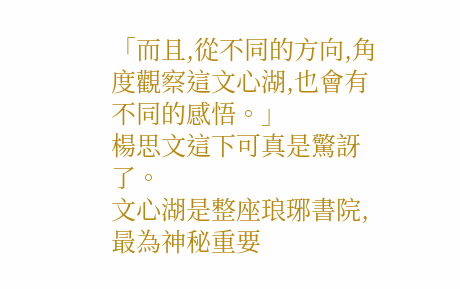「而且,從不同的方向,角度觀察這文心湖,也會有不同的感悟。」
楊思文這下可真是驚訝了。
文心湖是整座琅琊書院,最為神秘重要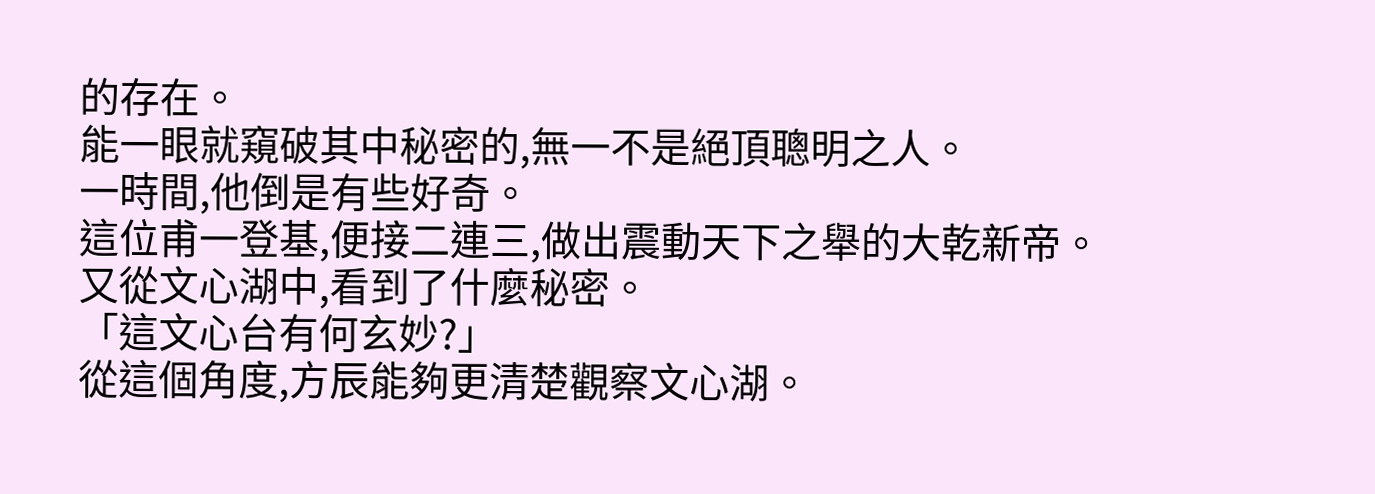的存在。
能一眼就窺破其中秘密的,無一不是絕頂聰明之人。
一時間,他倒是有些好奇。
這位甫一登基,便接二連三,做出震動天下之舉的大乾新帝。
又從文心湖中,看到了什麼秘密。
「這文心台有何玄妙?」
從這個角度,方辰能夠更清楚觀察文心湖。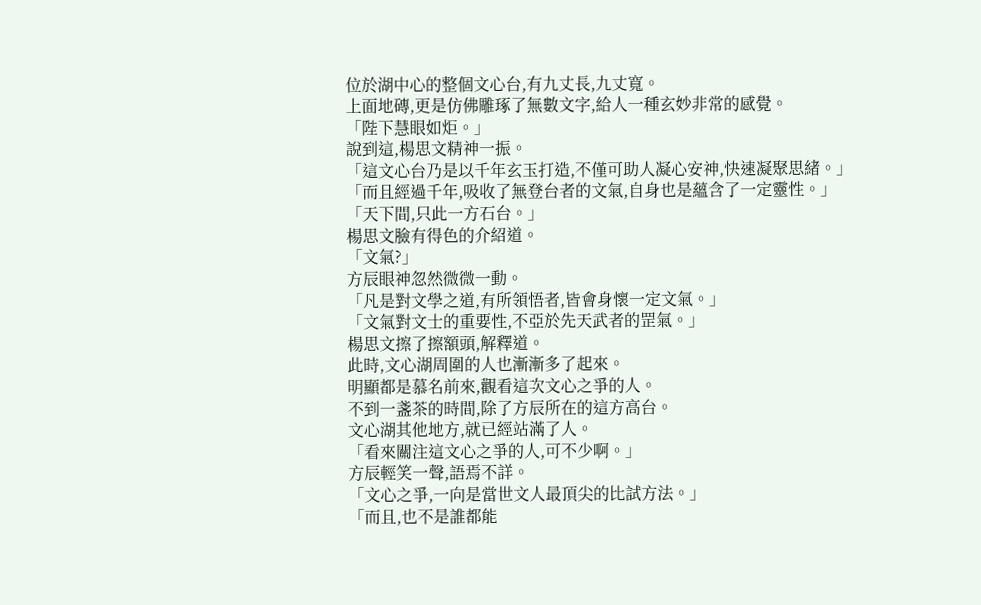位於湖中心的整個文心台,有九丈長,九丈寬。
上面地磚,更是仿佛雕琢了無數文字,給人一種玄妙非常的感覺。
「陛下慧眼如炬。」
說到這,楊思文精神一振。
「這文心台乃是以千年玄玉打造,不僅可助人凝心安神,快速凝聚思緒。」
「而且經過千年,吸收了無登台者的文氣,自身也是蘊含了一定靈性。」
「天下間,只此一方石台。」
楊思文臉有得色的介紹道。
「文氣?」
方辰眼神忽然微微一動。
「凡是對文學之道,有所領悟者,皆會身懷一定文氣。」
「文氣對文士的重要性,不亞於先天武者的罡氣。」
楊思文擦了擦額頭,解釋道。
此時,文心湖周圍的人也漸漸多了起來。
明顯都是慕名前來,觀看這次文心之爭的人。
不到一盞茶的時間,除了方辰所在的這方高台。
文心湖其他地方,就已經站滿了人。
「看來關注這文心之爭的人,可不少啊。」
方辰輕笑一聲,語焉不詳。
「文心之爭,一向是當世文人最頂尖的比試方法。」
「而且,也不是誰都能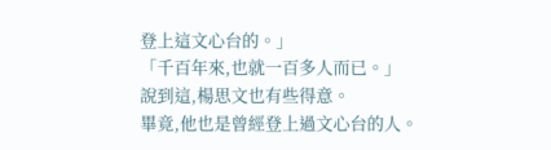登上這文心台的。」
「千百年來,也就一百多人而已。」
說到這,楊思文也有些得意。
畢竟,他也是曾經登上過文心台的人。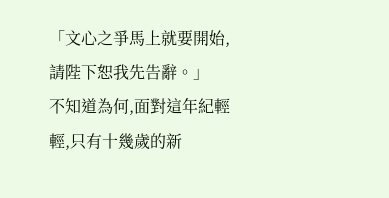「文心之爭馬上就要開始,請陛下恕我先告辭。」
不知道為何,面對這年紀輕輕,只有十幾歲的新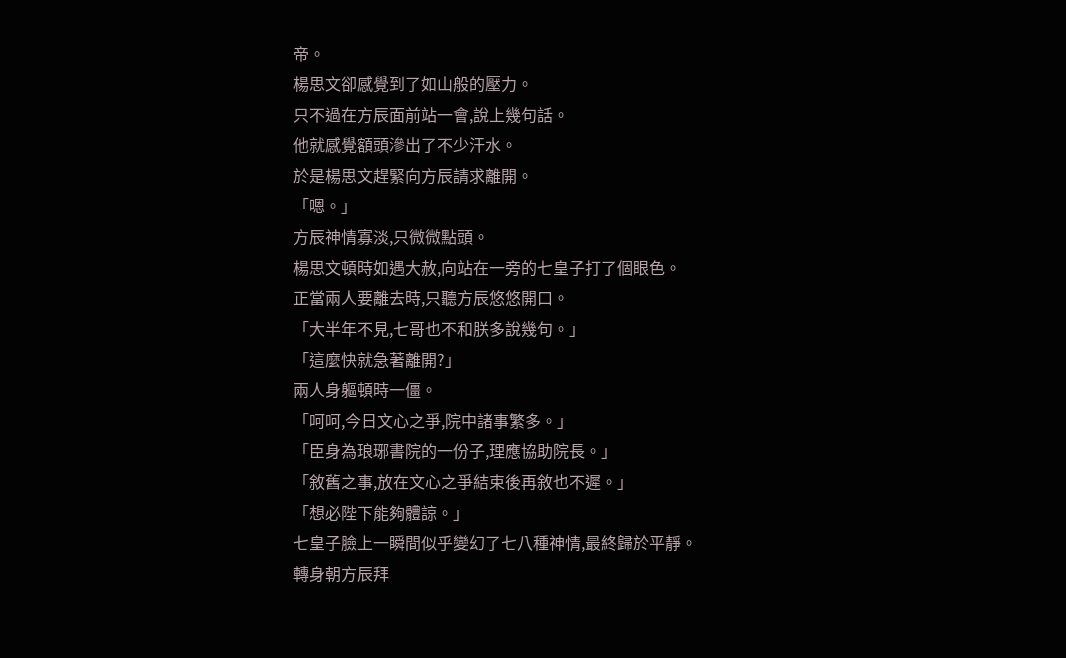帝。
楊思文卻感覺到了如山般的壓力。
只不過在方辰面前站一會,說上幾句話。
他就感覺額頭滲出了不少汗水。
於是楊思文趕緊向方辰請求離開。
「嗯。」
方辰神情寡淡,只微微點頭。
楊思文頓時如遇大赦,向站在一旁的七皇子打了個眼色。
正當兩人要離去時,只聽方辰悠悠開口。
「大半年不見,七哥也不和朕多說幾句。」
「這麼快就急著離開?」
兩人身軀頓時一僵。
「呵呵,今日文心之爭,院中諸事繁多。」
「臣身為琅琊書院的一份子,理應協助院長。」
「敘舊之事,放在文心之爭結束後再敘也不遲。」
「想必陛下能夠體諒。」
七皇子臉上一瞬間似乎變幻了七八種神情,最終歸於平靜。
轉身朝方辰拜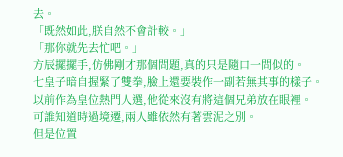去。
「既然如此,朕自然不會計較。」
「那你就先去忙吧。」
方辰擺擺手,仿佛剛才那個問題,真的只是隨口一問似的。
七皇子暗自握緊了雙拳,臉上還要裝作一副若無其事的樣子。
以前作為皇位熱門人選,他從來沒有將這個兄弟放在眼裡。
可誰知道時過境遷,兩人雖依然有著雲泥之別。
但是位置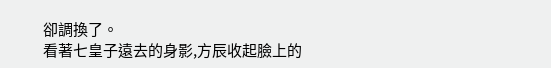卻調換了。
看著七皇子遠去的身影,方辰收起臉上的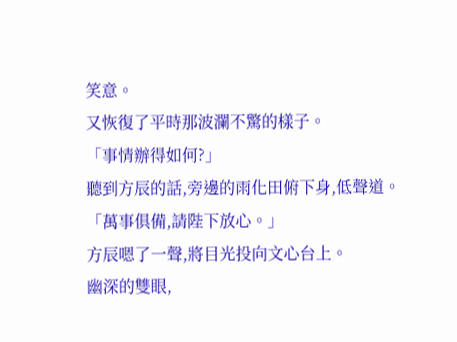笑意。
又恢復了平時那波瀾不驚的樣子。
「事情辦得如何?」
聽到方辰的話,旁邊的雨化田俯下身,低聲道。
「萬事俱備,請陛下放心。」
方辰嗯了一聲,將目光投向文心台上。
幽深的雙眼,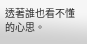透著誰也看不懂的心思。